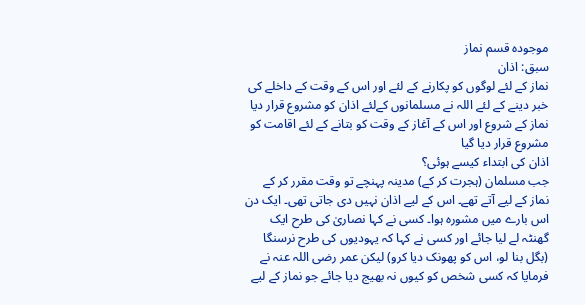موجودہ قسم نماز
سبق: اذان
نماز كے لئے لوگوں كو پكارنے كے لئے اور اس كے وقت كے داخلے كی خبر دینے كے لئے اللہ نے مسلمانوں كےلئے اذان كو مشروع قرار دیا
نماز كے شروع اور اس كے آغاز كے وقت كو بتانے كے لئے اقامت كو مشروع قرار دیا گیا
اذان كی ابتداء كیسے ہوئی؟
جب مسلمان (ہجرت کر کے) مدینہ پہنچے تو وقت مقرر کر کے نماز کے لیے آتے تھے۔ اس کے لیے اذان نہیں دی جاتی تھی۔ ایک دن اس بارے میں مشورہ ہوا۔ کسی نے کہا نصاریٰ کی طرح ایک گھنٹہ لے لیا جائے اور کسی نے کہا کہ یہودیوں کی طرح نرسنگا (بگل بنا لو، اس کو پھونک دیا کرو) لیکن عمر رضی اللہ عنہ نے فرمایا کہ کسی شخص کو کیوں نہ بھیج دیا جائے جو نماز کے لیے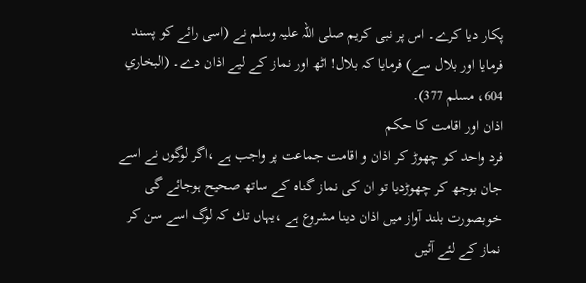پکار دیا کرے۔ اس پر نبی کریم صلی اللہ علیہ وسلم نے (اسی رائے کو پسند فرمایا اور بلال سے) فرمایا کہ بلال! اٹھ اور نماز کے لیے اذان دے۔ (البخاري 604، مسلم 377).
اذان اور اقامت كا حكم
فرد واحد كو چھوڑ كر اذان و اقامت جماعت پر واجب ہے ،اگر لوگوں نے اسے جان بوجھ كر چھوڑدیا تو ان كی نماز گناہ كے ساتھ صحیح ہوجائے گی
خوبصورت بلند آواز میں اذان دینا مشروع ہے ،یہاں تك كہ لوگ اسے سن كر نماز كے لئے آئیں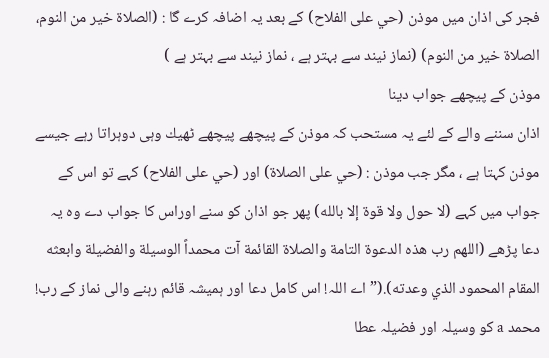فجر كی اذان میں موذن (حي على الفلاح) كے بعد یہ اضافہ كرے گا : (الصلاة خير من النوم، الصلاة خير من النوم) (نماز نیند سے بہتر ہے ، نماز نیند سے بہتر ہے )
موذن كے پیچھے جواب دینا
اذان سننے والے كے لئے یہ مستحب كہ موذن كے پیچھے پیچھے ٹھیك وہی دوہراتا رہے جیسے موذن كہتا ہے ، مگر جب موذن : (حي على الصلاة) اور (حي على الفلاح) كہے تو اس كے جواب میں كہے (لا حول ولا قوة إلا بالله) پھر جو اذان كو سنے اوراس كا جواب دے وہ یہ دعا پڑھے (اللهم رب هذه الدعوة التامة والصلاة القائمة آت محمداً الوسيلة والفضيلة وابعثه المقام المحمود الذي وعدته).(” اے اللہ! اس کامل دعا اور ہمیشہ قائم رہنے والی نماز کے رب! محمد a کو وسیلہ اور فضیلہ عطا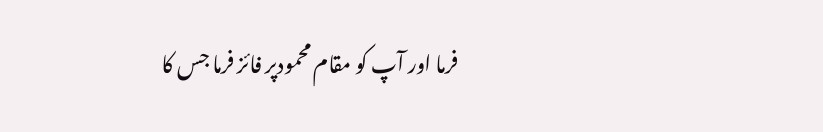فرما اور آپ کو مقام محمودپر فائز فرما جس کا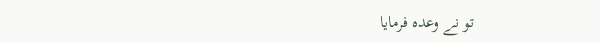تو نے وعدہ فرمایا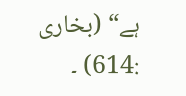ہے“ (بخاری :614) ۔